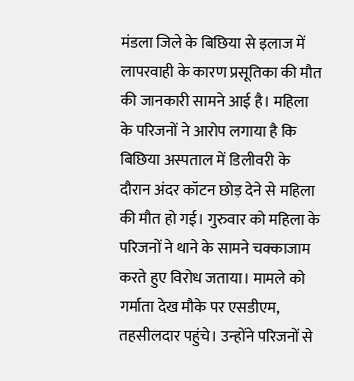मंडला जिले के बिछिया से इलाज में लापरवाही के कारण प्रसूतिका की मौत की जानकारी सामने आई है। महिला के परिजनों ने आरोप लगाया है कि बिछिया अस्पताल में डिलीवरी के दौरान अंदर कॉटन छोड़ देने से महिला की मौत हो गई। गुरुवार को महिला के परिजनों ने थाने के सामने चक्काजाम करते हुए विरोध जताया। मामले को गर्माता देख मौके पर एसडीएम, तहसीलदार पहुंचे। उन्होंने परिजनों से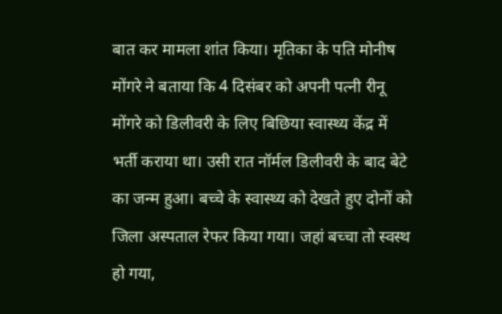बात कर मामला शांत किया। मृतिका के पति मोनीष मोंगरे ने बताया कि 4 दिसंबर को अपनी पत्नी रीनू मोंगरे को डिलीवरी के लिए बिछिया स्वास्थ्य केंद्र में भर्ती कराया था। उसी रात नॉर्मल डिलीवरी के बाद बेटे का जन्म हुआ। बच्चे के स्वास्थ्य को देखते हुए दोनों को जिला अस्पताल रेफर किया गया। जहां बच्चा तो स्वस्थ हो गया,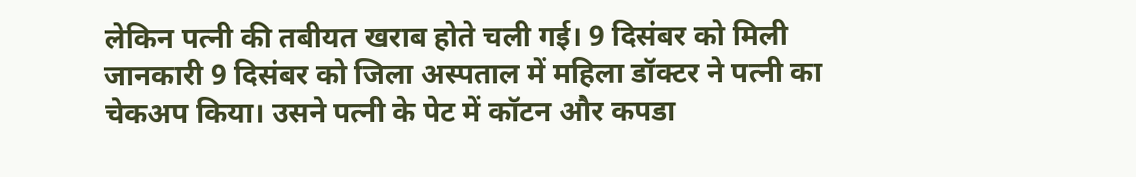लेकिन पत्नी की तबीयत खराब होते चली गई। 9 दिसंबर को मिली जानकारी 9 दिसंबर को जिला अस्पताल में महिला डॉक्टर ने पत्नी का चेकअप किया। उसने पत्नी के पेट में कॉटन और कपडा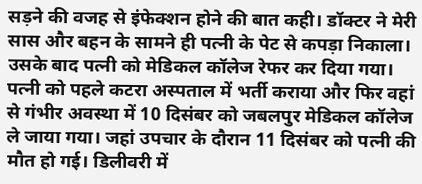सड़ने की वजह से इंफेक्शन होने की बात कही। डॉक्टर ने मेरी सास और बहन के सामने ही पत्नी के पेट से कपड़ा निकाला। उसके बाद पत्नी को मेडिकल कॉलेज रेफर कर दिया गया। पत्नी को पहले कटरा अस्पताल में भर्ती कराया और फिर वहां से गंभीर अवस्था में 10 दिसंबर को जबलपुर मेडिकल कॉलेज ले जाया गया। जहां उपचार के दौरान 11 दिसंबर को पत्नी की मौत हो गई। डिलीवरी में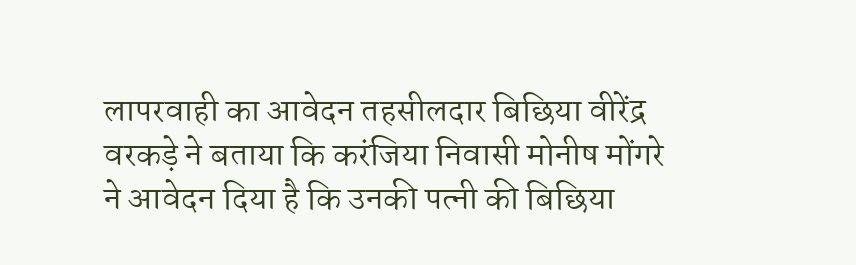लापरवाही का आवेदन तहसीलदार बिछिया वीरेंद्र वरकड़े ने बताया कि करंजिया निवासी मोनीष मोंगरे ने आवेदन दिया है कि उनकी पत्नी की बिछिया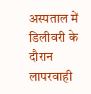अस्पताल में डिलीवरी के दौरान लापरवाही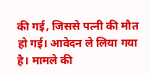की गई, जिससे पत्नी की मौत हो गई। आवेदन ले लिया गया है। मामले की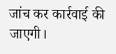जांच कर कार्रवाई की जाएगी।